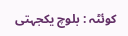کوئٹہ : بلوچ یکجہتی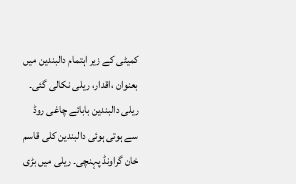کمیٹی کے زیر اہتمام دالبندین میں بعنوان ،اقدار، ریلی نکالی گئی۔ ریلی دالبندین بابائے چاغی روڈ سے ہوتی ہوئی دالبندین کلی قاسم خان گراونڈ پہنچی۔ ریلی میں بڑی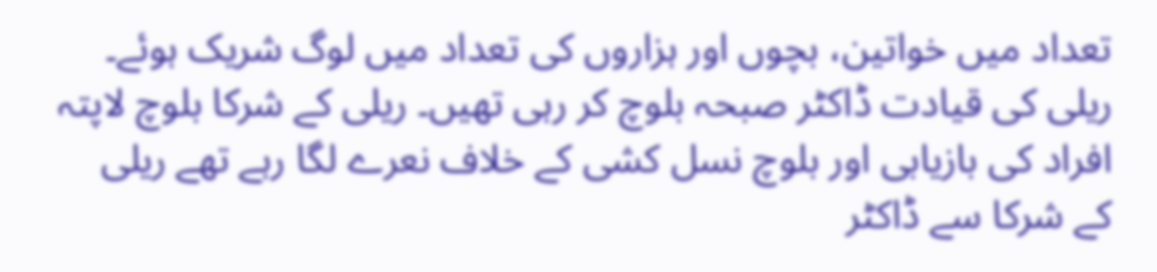تعداد میں خواتین، بچوں اور ہزاروں کی تعداد میں لوگ شریک ہوئے۔
ریلی کی قیادت ڈاکٹر صبحہ بلوچ کر رہی تھیں۔ ریلی کے شرکا بلوچ لاپتہ افراد کی بازیابی اور بلوچ نسل کشی کے خلاف نعرے لگا رہے تھے ریلی کے شرکا سے ڈاکٹر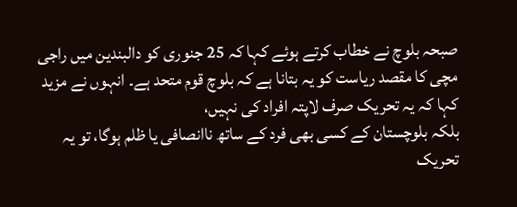صبحہ بلوچ نے خطاب کرتے ہوئے کہا کہ 25 جنوری کو دالبندین میں راجی مچی کا مقصد ریاست کو یہ بتانا ہے کہ بلوچ قوم متحد ہے۔ انہوں نے مزید کہا کہ یہ تحریک صرف لاپتہ افراد کی نہیں،
بلکہ بلوچستان کے کسی بھی فرد کے ساتھ ناانصافی یا ظلم ہوگا، تو یہ تحریک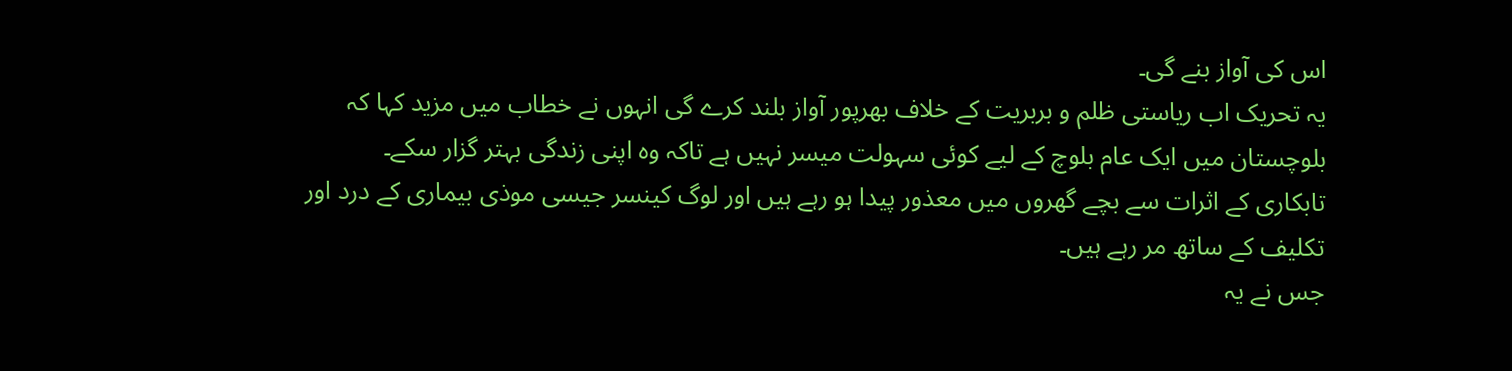اس کی آواز بنے گی۔
یہ تحریک اب ریاستی ظلم و بربریت کے خلاف بھرپور آواز بلند کرے گی انہوں نے خطاب میں مزید کہا کہ بلوچستان میں ایک عام بلوچ کے لیے کوئی سہولت میسر نہیں ہے تاکہ وہ اپنی زندگی بہتر گزار سکے۔
تابکاری کے اثرات سے بچے گھروں میں معذور پیدا ہو رہے ہیں اور لوگ کینسر جیسی موذی بیماری کے درد اور تکلیف کے ساتھ مر رہے ہیں۔
جس نے یہ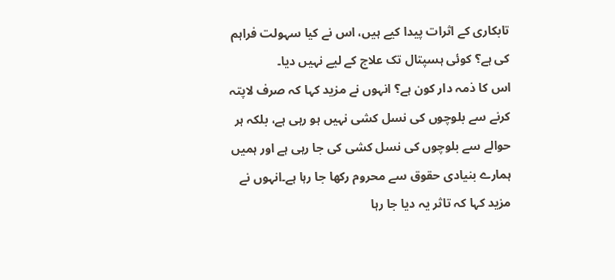تابکاری کے اثرات پیدا کیے ہیں، اس نے کیا سہولت فراہم کی ہے؟ کوئی ہسپتال تک علاج کے لیے نہیں دیا۔
اس کا ذمہ دار کون ہے؟ انہوں نے مزید کہا کہ صرف لاپتہ کرنے سے بلوچوں کی نسل کشی نہیں ہو رہی ہے، بلکہ ہر حوالے سے بلوچوں کی نسل کشی کی جا رہی ہے اور ہمیں ہمارے بنیادی حقوق سے محروم رکھا جا رہا ہے۔انہوں نے مزید کہا کہ تاثر یہ دیا جا رہا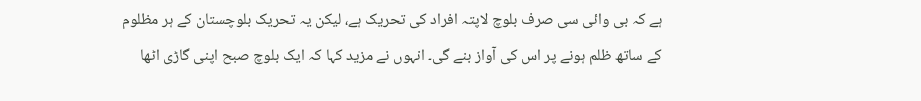ہے کہ بی وائی سی صرف بلوچ لاپتہ افراد کی تحریک ہے، لیکن یہ تحریک بلوچستان کے ہر مظلوم کے ساتھ ظلم ہونے پر اس کی آواز بنے گی۔ انہوں نے مزید کہا کہ ایک بلوچ صبح اپنی گاڑی اٹھا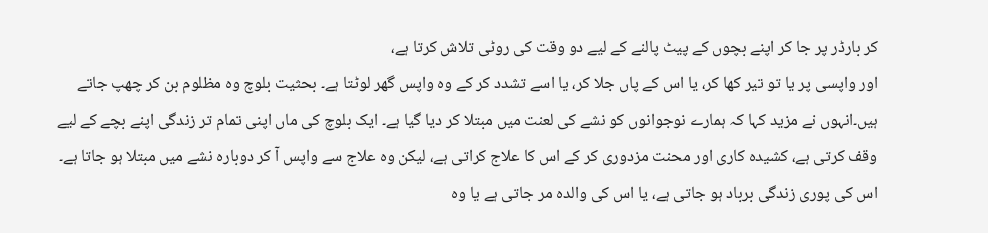کر بارڈر پر جا کر اپنے بچوں کے پیٹ پالنے کے لیے دو وقت کی روٹی تلاش کرتا ہے،
اور واپسی پر یا تو تیر کھا کر، یا اس کے پاں جلا کر، یا اسے تشدد کر کے وہ واپس گھر لوٹتا ہے۔ بحثیت بلوچ وہ مظلوم بن کر چھپ جاتے ہیں۔انہوں نے مزید کہا کہ ہمارے نوجوانوں کو نشے کی لعنت میں مبتلا کر دیا گیا ہے۔ ایک بلوچ کی ماں اپنی تمام تر زندگی اپنے بچے کے لیے وقف کرتی ہے، کشیدہ کاری اور محنت مزدوری کر کے اس کا علاج کراتی ہے، لیکن وہ علاج سے واپس آ کر دوبارہ نشے میں مبتلا ہو جاتا ہے۔
اس کی پوری زندگی برباد ہو جاتی ہے، یا اس کی والدہ مر جاتی ہے یا وہ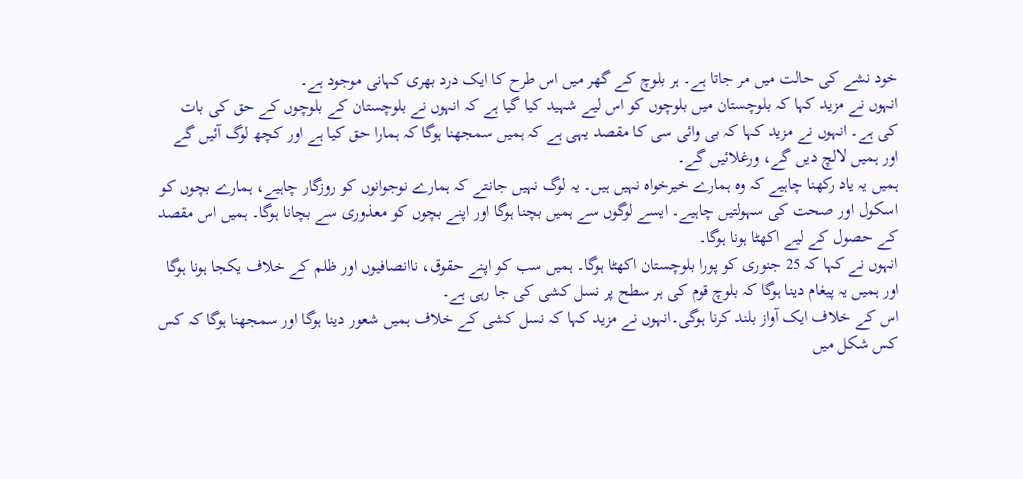خود نشے کی حالت میں مر جاتا ہے۔ ہر بلوچ کے گھر میں اس طرح کا ایک درد بھری کہانی موجود ہے۔
انہوں نے مزید کہا کہ بلوچستان میں بلوچوں کو اس لیے شہید کیا گیا ہے کہ انہوں نے بلوچستان کے بلوچوں کے حق کی بات کی ہے۔ انہوں نے مزید کہا کہ بی وائی سی کا مقصد یہی ہے کہ ہمیں سمجھنا ہوگا کہ ہمارا حق کیا ہے اور کچھ لوگ آئیں گے اور ہمیں لالچ دیں گے، ورغلائیں گے۔
ہمیں یہ یاد رکھنا چاہیے کہ وہ ہمارے خیرخواہ نہیں ہیں۔ یہ لوگ نہیں جانتے کہ ہمارے نوجوانوں کو روزگار چاہیے، ہمارے بچوں کو اسکول اور صحت کی سہولتیں چاہیے۔ ایسے لوگوں سے ہمیں بچنا ہوگا اور اپنے بچوں کو معذوری سے بچانا ہوگا۔ ہمیں اس مقصد کے حصول کے لیے اکھٹا ہونا ہوگا۔
انہوں نے کہا کہ 25 جنوری کو پورا بلوچستان اکھٹا ہوگا۔ ہمیں سب کو اپنے حقوق، ناانصافیوں اور ظلم کے خلاف یکجا ہونا ہوگا اور ہمیں یہ پیغام دینا ہوگا کہ بلوچ قوم کی ہر سطح پر نسل کشی کی جا رہی ہے۔
اس کے خلاف ایک آواز بلند کرنا ہوگی۔انہوں نے مزید کہا کہ نسل کشی کے خلاف ہمیں شعور دینا ہوگا اور سمجھنا ہوگا کہ کس کس شکل میں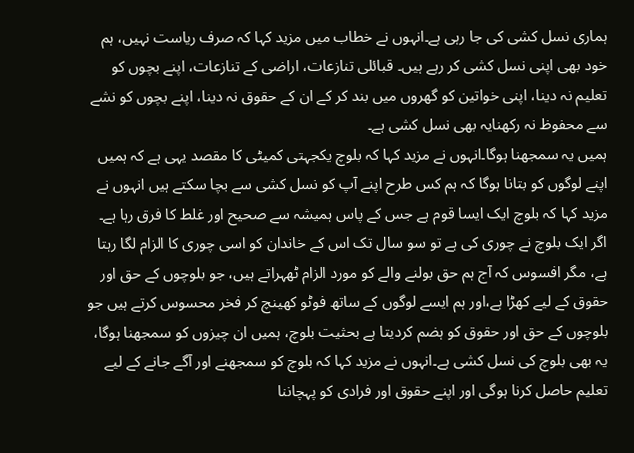ہماری نسل کشی کی جا رہی ہے۔انہوں نے خطاب میں مزید کہا کہ صرف ریاست نہیں، ہم خود بھی اپنی نسل کشی کر رہے ہیں۔ قبائلی تنازعات، اراضی کے تنازعات، اپنے بچوں کو تعلیم نہ دینا، اپنی خواتین کو گھروں میں بند کر کے ان کے حقوق نہ دینا، اپنے بچوں کو نشے سے محفوظ نہ رکھنایہ بھی نسل کشی ہے۔
ہمیں یہ سمجھنا ہوگا۔انہوں نے مزید کہا کہ بلوچ یکجہتی کمیٹی کا مقصد یہی ہے کہ ہمیں اپنے لوگوں کو بتانا ہوگا کہ ہم کس طرح اپنے آپ کو نسل کشی سے بچا سکتے ہیں انہوں نے مزید کہا کہ بلوچ ایک ایسا قوم ہے جس کے پاس ہمیشہ سے صحیح اور غلط کا فرق رہا ہے۔
اگر ایک بلوچ نے چوری کی ہے تو سو سال تک اس کے خاندان کو اسی چوری کا الزام لگا رہتا ہے، مگر افسوس کہ آج ہم حق بولنے والے کو مورد الزام ٹھہراتے ہیں، جو بلوچوں کے حق اور حقوق کے لیے کھڑا ہے،اور ہم ایسے لوگوں کے ساتھ فوٹو کھینچ کر فخر محسوس کرتے ہیں جو بلوچوں کے حق اور حقوق کو ہضم کردیتا ہے بحثیت بلوچ، ہمیں ان چیزوں کو سمجھنا ہوگا،
یہ بھی بلوچ کی نسل کشی ہے۔انہوں نے مزید کہا کہ بلوچ کو سمجھنے اور آگے جانے کے لیے تعلیم حاصل کرنا ہوگی اور اپنے حقوق اور فرادی کو پہچاننا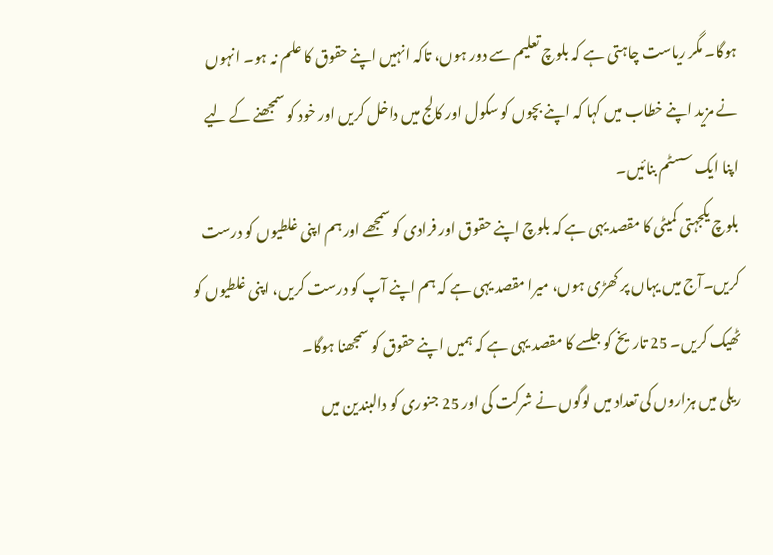ہوگا۔ مگر ریاست چاہتی ہے کہ بلوچ تعلیم سے دور ہوں، تاکہ انہیں اپنے حقوق کا علم نہ ہو۔ انہوں نے مزید اپنے خطاب میں کہا کہ اپنے بچوں کو سکول اور کالج میں داخل کریں اور خود کو سمجھنے کے لیے اپنا ایک سسٹم بنائیں۔
بلوچ یکجہتی کمیٹی کا مقصد یہی ہے کہ بلوچ اپنے حقوق اور فرادی کو سمجھے اور ہم اپنی غلطیوں کو درست کریں۔آج میں یہاں پر کھڑی ہوں، میرا مقصد یہی ہے کہ ہم اپنے آپ کو درست کریں، اپنی غلطیوں کو ٹھیک کریں۔ 25 تاریخ کو جلسے کا مقصد یہی ہے کہ ہمیں اپنے حقوق کو سمجھنا ہوگا۔
ریلی میں ہزاروں کی تعداد میں لوگوں نے شرکت کی اور 25 جنوری کو دالبندین میں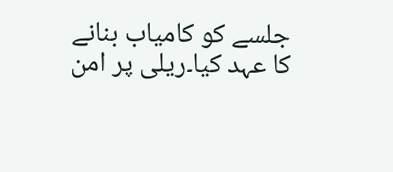جلسے کو کامیاب بنانے کا عہد کیا۔ریلی پر امن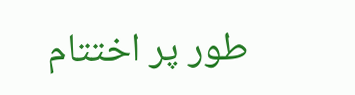طور پر اختتام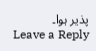پذیر ہوا۔
Leave a Reply